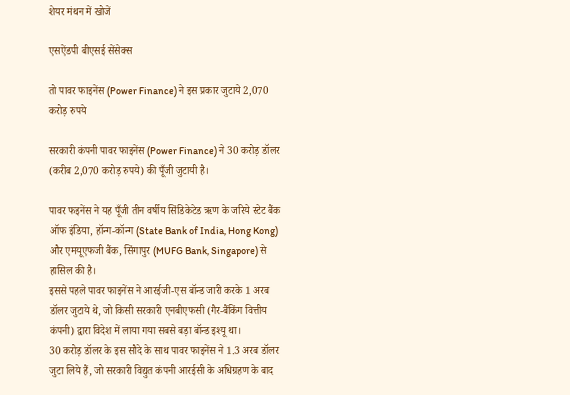शेयर मंथन में खोजें

एसऐंडपी बीएसई सेंसेक्स

तो पावर फाइनेंस (Power Finance) ने इस प्रकार जुटाये 2,070 करोड़ रुपये

सरकारी कंपनी पावर फाइनेंस (Power Finance) ने 30 करोड़ डॉलर (करीब 2,070 करोड़ रुपये) की पूँजी जुटायी है।

पावर फइनेंस ने यह पूँजी तीन वर्षीय सिंडिकेटेड ऋण के जरिये स्टेट बैंक ऑफ इंडिया, हॉन्ग-कॉन्ग (State Bank of India, Hong Kong) और एमयूएफजी बैंक, सिंगापुर (MUFG Bank, Singapore) से हासिल की है।
इससे पहले पावर फाइनेंस ने आरईजी-एस बॉन्ड जारी करके 1 अरब डॉलर जुटाये थे, जो किसी सरकारी एनबीएफसी (गैर-बैंकिंग वित्तीय कंपनी) द्वारा विदेश में लाया गया सबसे बड़ा बॉन्ड इश्यू था।
30 करोड़ डॉलर के इस सौदे के साथ पावर फाइनेंस ने 1.3 अरब डॉलर जुटा लिये हैं, जो सरकारी विद्युत कंपनी आरईसी के अधिग्रहण के बाद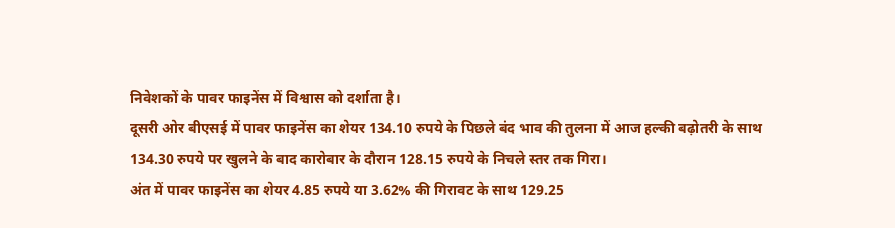निवेशकों के पावर फाइनेंस में विश्वास को दर्शाता है।
दूसरी ओर बीएसई में पावर फाइनेंस का शेयर 134.10 रुपये के पिछले बंद भाव की तुलना में आज हल्की बढ़ोतरी के साथ 134.30 रुपये पर खुलने के बाद कारोबार के दौरान 128.15 रुपये के निचले स्तर तक गिरा।
अंत में पावर फाइनेंस का शेयर 4.85 रुपये या 3.62% की गिरावट के साथ 129.25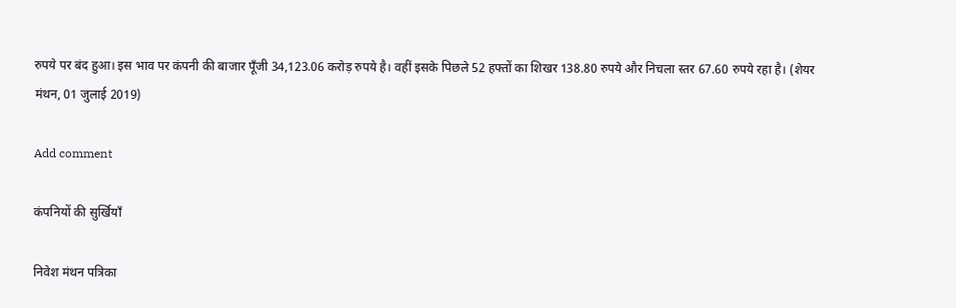रुपये पर बंद हुआ। इस भाव पर कंपनी की बाजार पूँजी 34,123.06 करोड़ रुपये है। वहीं इसके पिछले 52 हफ्तों का शिखर 138.80 रुपये और निचला स्तर 67.60 रुपये रहा है। (शेयर मंथन, 01 जुलाई 2019)

Add comment

कंपनियों की सुर्खियाँ

निवेश मंथन पत्रिका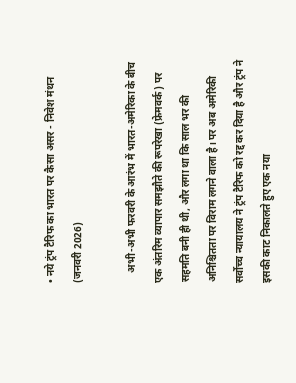• नये ट्रंप टैरिफ का भारत पर कैसा असर - निवेश मंथन (जनवरी 2026)

    अभी-अभी फरवरी के आरंभ में भारत-अमेरिका के बीच एक अंतरिम व्यापार समझौते की रूपरेखा (फ्रेमवर्क) पर सहमति बनी ही थी, और लगा था कि साल भर की अनिश्चितता पर विराम लगने वाला है। पर अब अमेरिकी सर्वोच्च न्यायालय ने ट्रंप टैरिफ को रद्द कर दिया है और ट्रंप ने इसकी काट निकालते हुए एक नया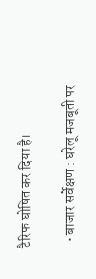टैरिफ घोषित कर दिया है।

  • बाजार सर्वेक्षण : घरेलू मजबूती पर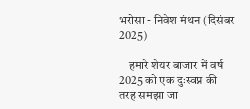भरोसा - निवेश मंथन (दिसंबर 2025)

    हमारे शेयर बाजार में वर्ष 2025 को एक दुःस्वप्न की तरह समझा जा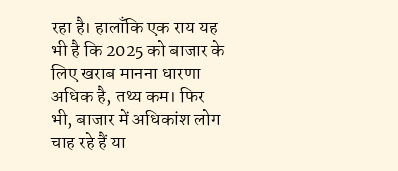रहा है। हालाँकि एक राय यह भी है कि 2025 को बाजार के लिए खराब मानना धारणा अधिक है, तथ्य कम। फिर भी, बाजार में अधिकांश लोग चाह रहे हैं या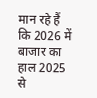मान रहे हैं कि 2026 में बाजार का हाल 2025 से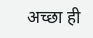अच्छा ही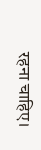रहना चाहिए।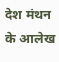देश मंथन के आलेख